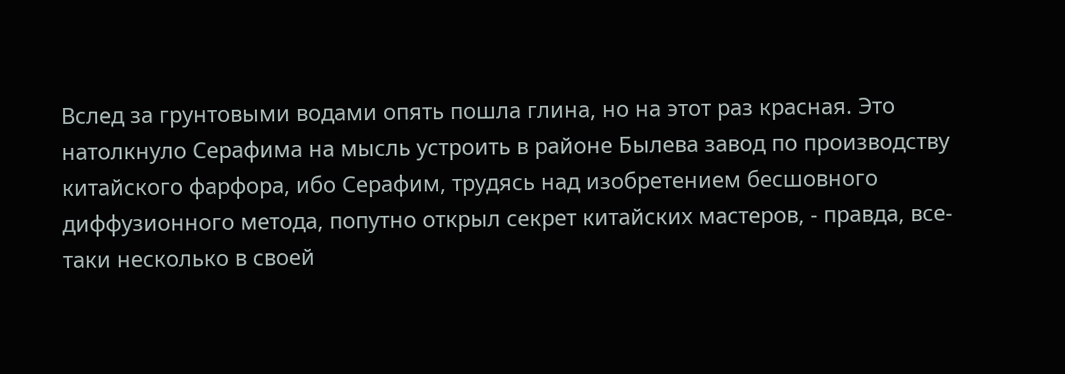Вслед за грунтовыми водами опять пошла глина, но на этот раз красная. Это натолкнуло Серафима на мысль устроить в районе Былева завод по производству китайского фарфора, ибо Серафим, трудясь над изобретением бесшовного диффузионного метода, попутно открыл секрет китайских мастеров, - правда, все-таки несколько в своей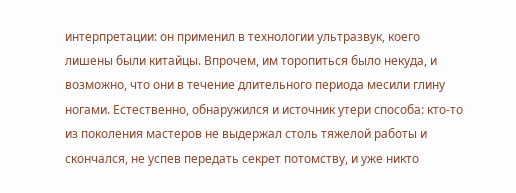интерпретации: он применил в технологии ультразвук, коего лишены были китайцы. Впрочем, им торопиться было некуда, и возможно, что они в течение длительного периода месили глину ногами. Естественно, обнаружился и источник утери способа: кто-то из поколения мастеров не выдержал столь тяжелой работы и скончался, не успев передать секрет потомству, и уже никто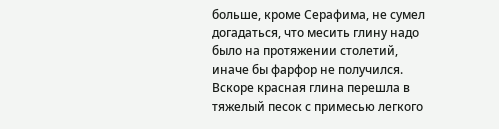больше, кроме Серафима, не сумел догадаться, что месить глину надо было на протяжении столетий, иначе бы фарфор не получился.
Вскоре красная глина перешла в тяжелый песок с примесью легкого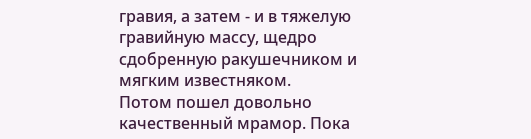гравия, а затем - и в тяжелую гравийную массу, щедро сдобренную ракушечником и мягким известняком.
Потом пошел довольно качественный мрамор. Пока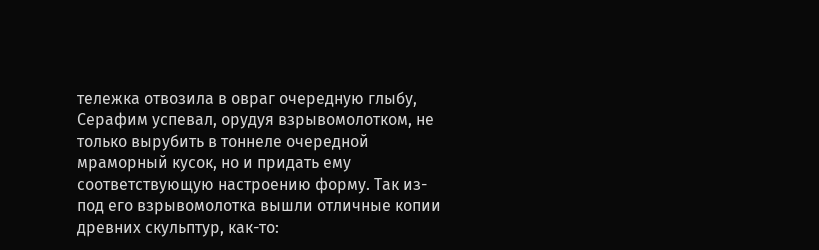тележка отвозила в овраг очередную глыбу, Серафим успевал, орудуя взрывомолотком, не только вырубить в тоннеле очередной мраморный кусок, но и придать ему соответствующую настроению форму. Так из-под его взрывомолотка вышли отличные копии древних скульптур, как-то: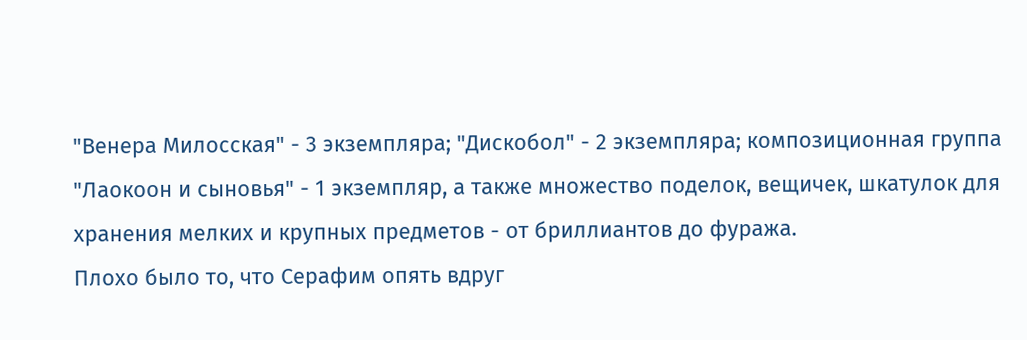"Венера Милосская" - 3 экземпляра; "Дискобол" - 2 экземпляра; композиционная группа "Лаокоон и сыновья" - 1 экземпляр, а также множество поделок, вещичек, шкатулок для хранения мелких и крупных предметов - от бриллиантов до фуража.
Плохо было то, что Серафим опять вдруг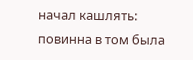начал кашлять: повинна в том была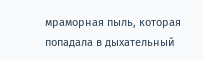мраморная пыль, которая попадала в дыхательный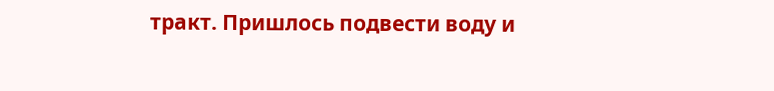тракт. Пришлось подвести воду и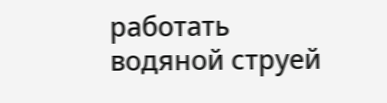работать водяной струей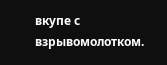вкупе с взрывомолотком.